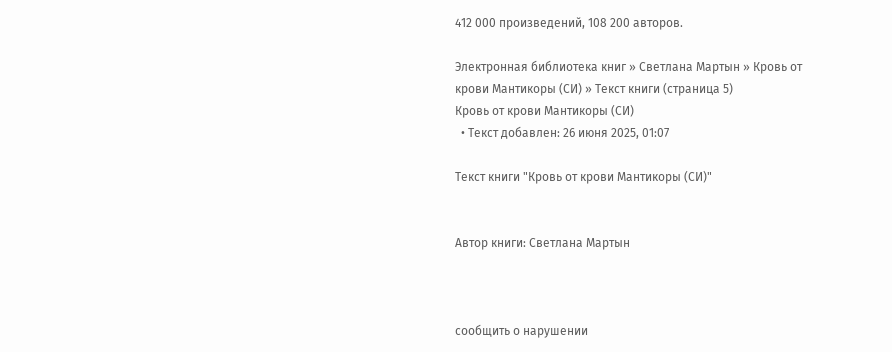412 000 произведений, 108 200 авторов.

Электронная библиотека книг » Светлана Мартын » Кровь от крови Мантикоры (СИ) » Текст книги (страница 5)
Кровь от крови Мантикоры (СИ)
  • Текст добавлен: 26 июня 2025, 01:07

Текст книги "Кровь от крови Мантикоры (СИ)"


Автор книги: Светлана Мартын



сообщить о нарушении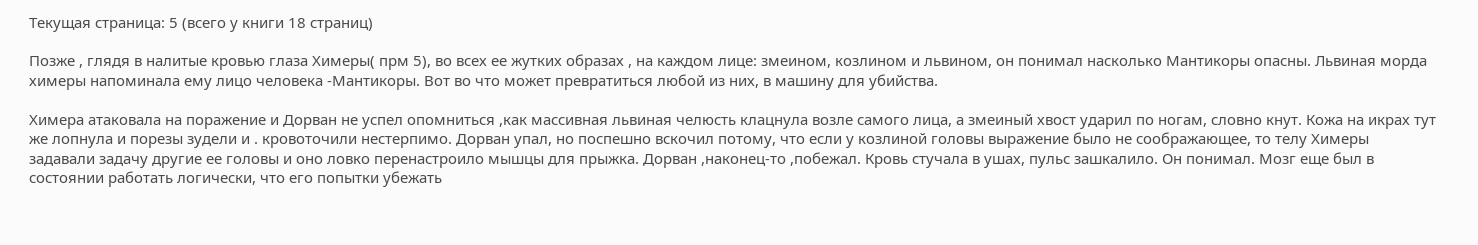Текущая страница: 5 (всего у книги 18 страниц)

Позже , глядя в налитые кровью глаза Химеры( прм 5), во всех ее жутких образах , на каждом лице: змеином, козлином и львином, он понимал насколько Мантикоры опасны. Львиная морда химеры напоминала ему лицо человека -Мантикоры. Вот во что может превратиться любой из них, в машину для убийства.

Химера атаковала на поражение и Дорван не успел опомниться ,как массивная львиная челюсть клацнула возле самого лица, а змеиный хвост ударил по ногам, словно кнут. Кожа на икрах тут же лопнула и порезы зудели и . кровоточили нестерпимо. Дорван упал, но поспешно вскочил потому, что если у козлиной головы выражение было не соображающее, то телу Химеры задавали задачу другие ее головы и оно ловко перенастроило мышцы для прыжка. Дорван ,наконец-то ,побежал. Кровь стучала в ушах, пульс зашкалило. Он понимал. Мозг еще был в состоянии работать логически, что его попытки убежать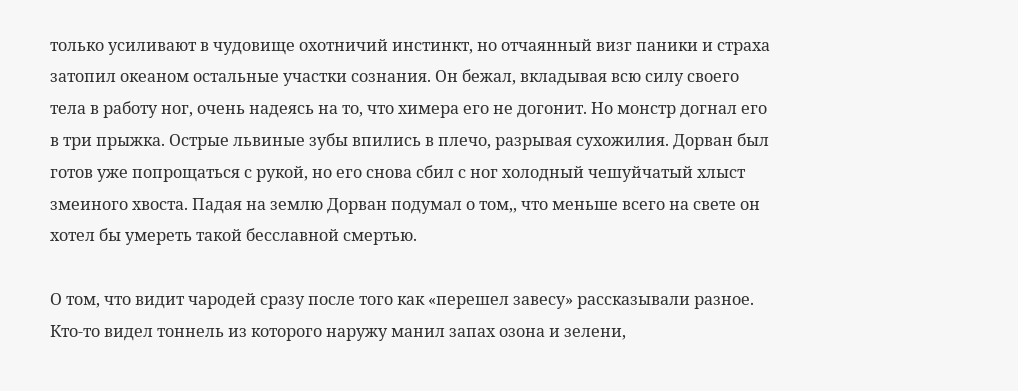только усиливают в чудовище охотничий инстинкт, но отчаянный визг паники и страха затопил океаном остальные участки сознания. Он бежал, вкладывая всю силу своего тела в работу ног, очень надеясь на то, что химера его не догонит. Но монстр догнал его в три прыжка. Острые львиные зубы впились в плечо, разрывая сухожилия. Дорван был готов уже попрощаться с рукой, но его снова сбил с ног холодный чешуйчатый хлыст змеиного хвоста. Падая на землю Дорван подумал о том,, что меньше всего на свете он хотел бы умереть такой бесславной смертью.

О том, что видит чародей сразу после того как «перешел завесу» рассказывали разное. Кто-то видел тоннель из которого наружу манил запах озона и зелени,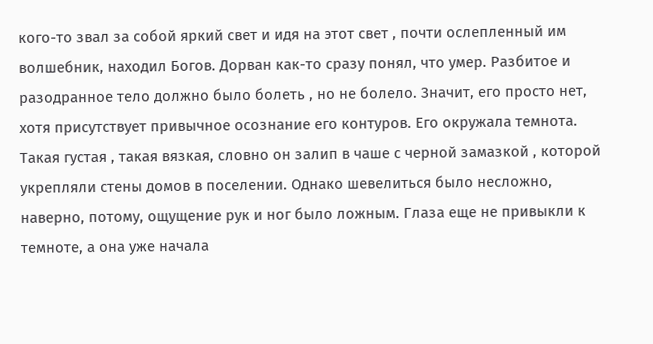кого-то звал за собой яркий свет и идя на этот свет , почти ослепленный им волшебник, находил Богов. Дорван как-то сразу понял, что умер. Разбитое и разодранное тело должно было болеть , но не болело. Значит, его просто нет, хотя присутствует привычное осознание его контуров. Его окружала темнота. Такая густая , такая вязкая, словно он залип в чаше с черной замазкой , которой укрепляли стены домов в поселении. Однако шевелиться было несложно, наверно, потому, ощущение рук и ног было ложным. Глаза еще не привыкли к темноте, а она уже начала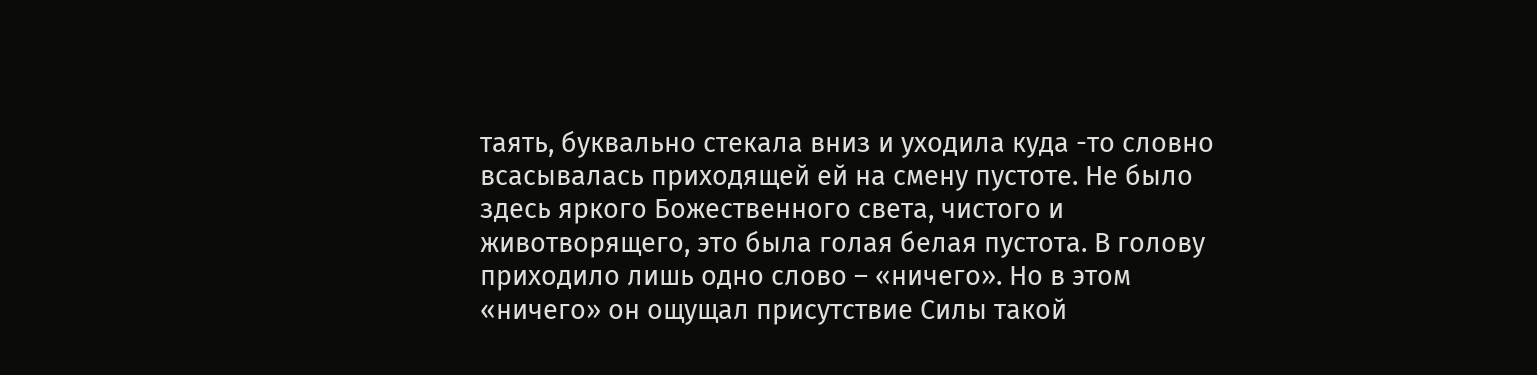таять, буквально стекала вниз и уходила куда -то словно всасывалась приходящей ей на смену пустоте. Не было здесь яркого Божественного света, чистого и животворящего, это была голая белая пустота. В голову приходило лишь одно слово – «ничего». Но в этом «ничего» он ощущал присутствие Силы такой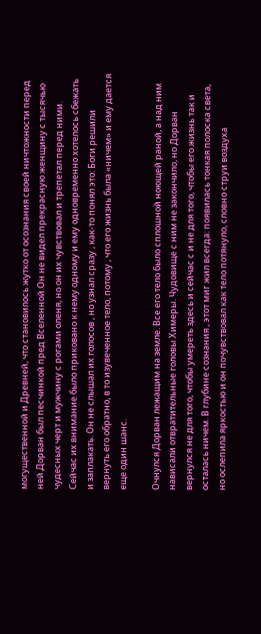могущественной и Древней, что становилось жутко от осознания своей ничтожности перед ней.Дорван был песчинкой пред Вселенной.Он не видел прекрасную женщину с тысячью чудесных черт и мужчину с рогами оленя, но он их чувствовал и трепетал перед ними. Сейчас их внимание было приковано к нему одному и ему одновременно хотелось сбежать и заплакать. Он не слышал их голосов , но узнал сразу , как-то понял это: Боги решили вернуть его обратно, в то изувеченное тело, потому , что его жизнь была «ничем» и ему дается еще один шанс.

Очнулся Дорван лежащим на земле. Все его тело было сплошной ноющей раной, а над ним нависали отвратительные головы Химеры. Чудовище с ним не закончило, но Дорван вернулся не для того, чтобы умереть здесь и сейчас с и не для того, чтобы его жизнь так и осталась ничем. В глубине сознания , этот миг жил всегда: появилась тонкая полоска света, но ослепила яркостью и он почувствовал как тело потянуло, словно струи воздуха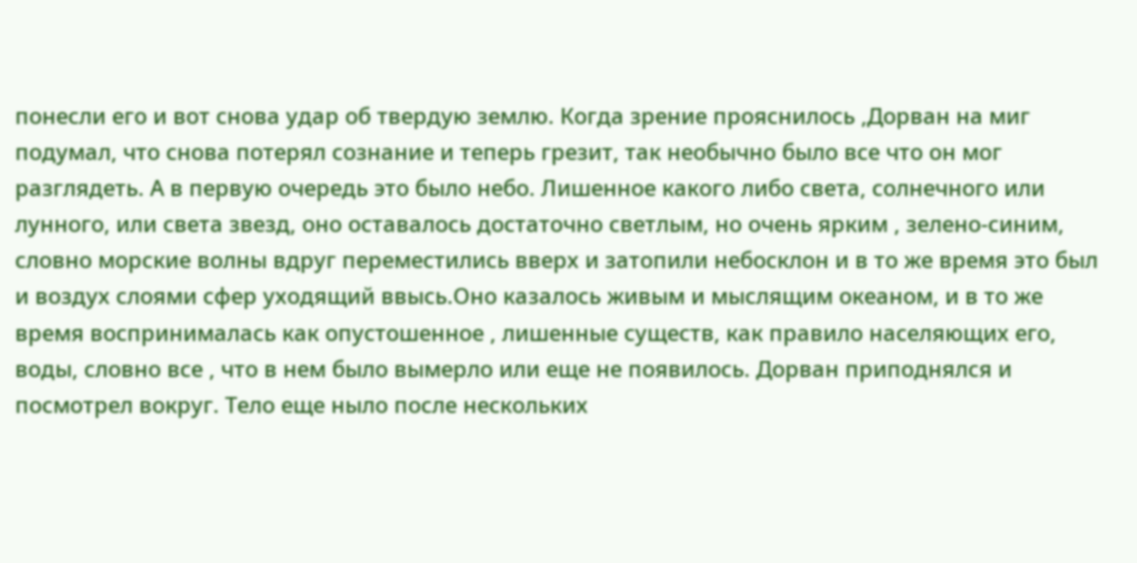понесли его и вот снова удар об твердую землю. Когда зрение прояснилось ,Дорван на миг подумал, что снова потерял сознание и теперь грезит, так необычно было все что он мог разглядеть. А в первую очередь это было небо. Лишенное какого либо света, солнечного или лунного, или света звезд, оно оставалось достаточно светлым, но очень ярким , зелено-синим, словно морские волны вдруг переместились вверх и затопили небосклон и в то же время это был и воздух слоями сфер уходящий ввысь.Оно казалось живым и мыслящим океаном, и в то же время воспринималась как опустошенное , лишенные существ, как правило населяющих его, воды, словно все , что в нем было вымерло или еще не появилось. Дорван приподнялся и посмотрел вокруг. Тело еще ныло после нескольких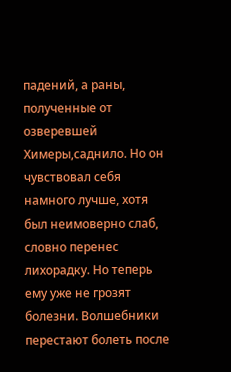падений, а раны, полученные от озверевшей Химеры,саднило. Но он чувствовал себя намного лучше, хотя был неимоверно слаб, словно перенес лихорадку. Но теперь ему уже не грозят болезни. Волшебники перестают болеть после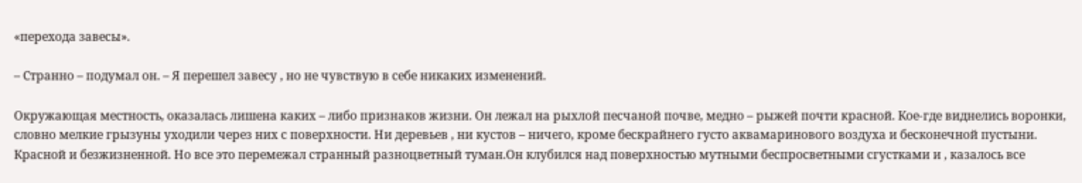«перехода завесы».

– Странно – подумал он. – Я перешел завесу , но не чувствую в себе никаких изменений.

Окружающая местность, оказалась лишена каких – либо признаков жизни. Он лежал на рыхлой песчаной почве, медно – рыжей почти красной. Кое-где виднелись воронки, словно мелкие грызуны уходили через них с поверхности. Ни деревьев , ни кустов – ничего, кроме бескрайнего густо аквамаринового воздуха и бесконечной пустыни. Красной и безжизненной. Но все это перемежал странный разноцветный туман.Он клубился над поверхностью мутными беспросветными сгустками и , казалось все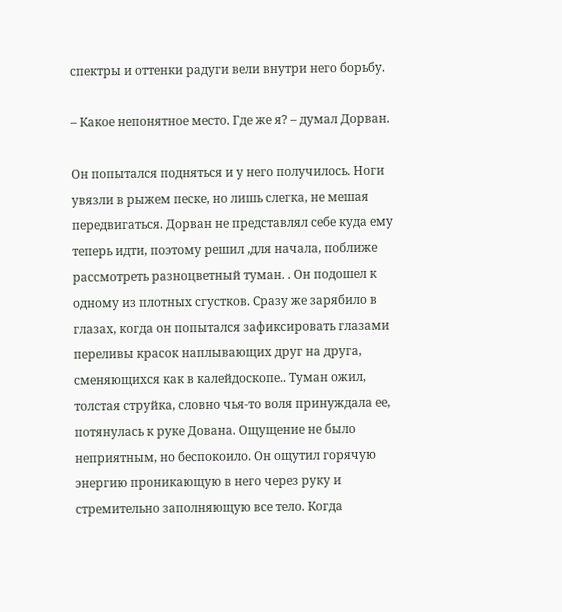спектры и оттенки радуги вели внутри него борьбу.

– Какое непонятное место. Где же я? – думал Дорван.

Он попытался подняться и у него получилось. Ноги увязли в рыжем песке, но лишь слегка, не мешая передвигаться. Дорван не представлял себе куда ему теперь идти, поэтому решил ,для начала, поближе рассмотреть разноцветный туман. . Он подошел к одному из плотных сгустков. Сразу же зарябило в глазах, когда он попытался зафиксировать глазами переливы красок наплывающих друг на друга, сменяющихся как в калейдоскопе.. Туман ожил, толстая струйка, словно чья-то воля принуждала ее, потянулась к руке Дована. Ощущение не было неприятным, но беспокоило. Он ощутил горячую энергию проникающую в него через руку и стремительно заполняющую все тело. Когда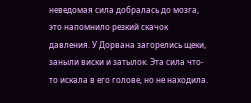неведомая сила добралась до мозга, это напомнило резкий скачок давления. У Дорвана загорелись щеки, заныли виски и затылок. Эта сила что-то искала в его голове, но не находила.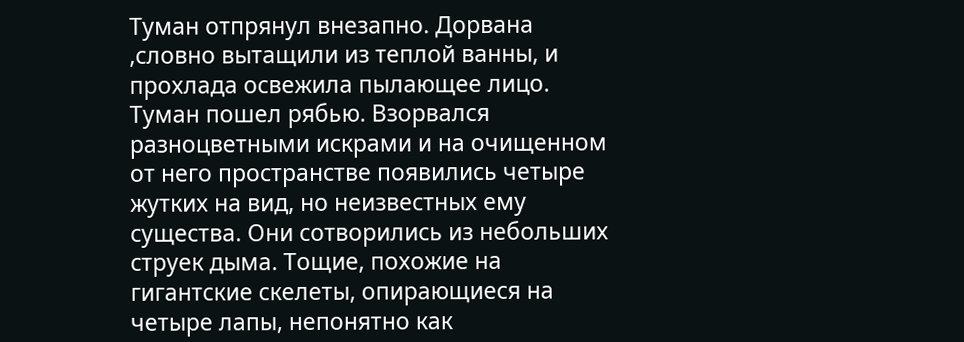Туман отпрянул внезапно. Дорвана ,словно вытащили из теплой ванны, и прохлада освежила пылающее лицо. Туман пошел рябью. Взорвался разноцветными искрами и на очищенном от него пространстве появились четыре жутких на вид, но неизвестных ему существа. Они сотворились из небольших струек дыма. Тощие, похожие на гигантские скелеты, опирающиеся на четыре лапы, непонятно как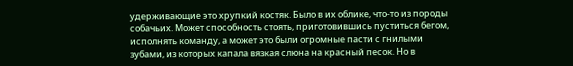удерживающие это хрупкий костяк. Было в их облике, что-то из породы собачьих. Может способность стоять, приготовившись пуститься бегом, исполнять команду, а может это были огромные пасти с гнилыми зубами, из которых капала вязкая слюна на красный песок. Но в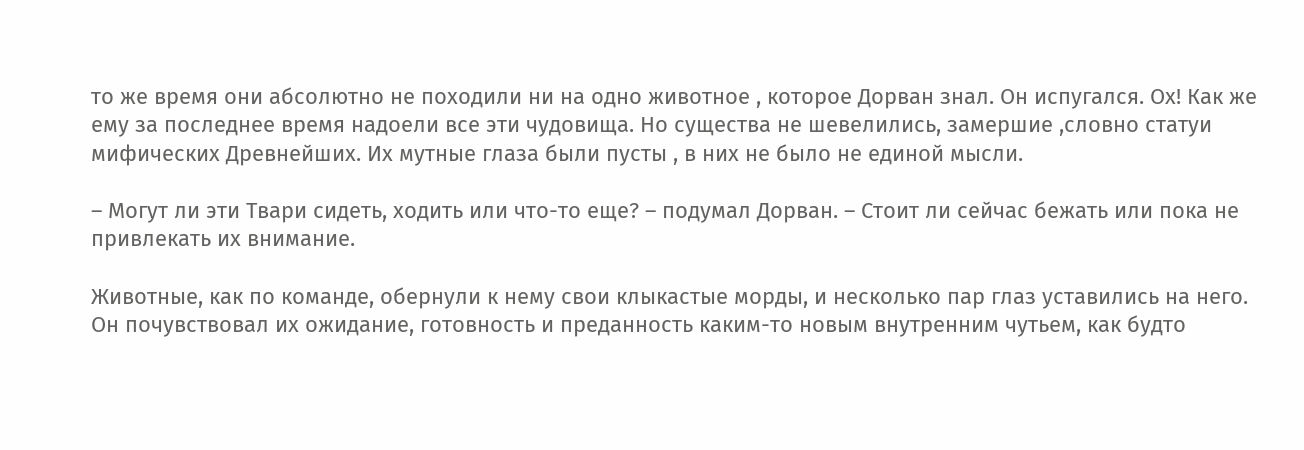то же время они абсолютно не походили ни на одно животное , которое Дорван знал. Он испугался. Ох! Как же ему за последнее время надоели все эти чудовища. Но существа не шевелились, замершие ,словно статуи мифических Древнейших. Их мутные глаза были пусты , в них не было не единой мысли.

– Могут ли эти Твари сидеть, ходить или что-то еще? – подумал Дорван. – Стоит ли сейчас бежать или пока не привлекать их внимание.

Животные, как по команде, обернули к нему свои клыкастые морды, и несколько пар глаз уставились на него. Он почувствовал их ожидание, готовность и преданность каким-то новым внутренним чутьем, как будто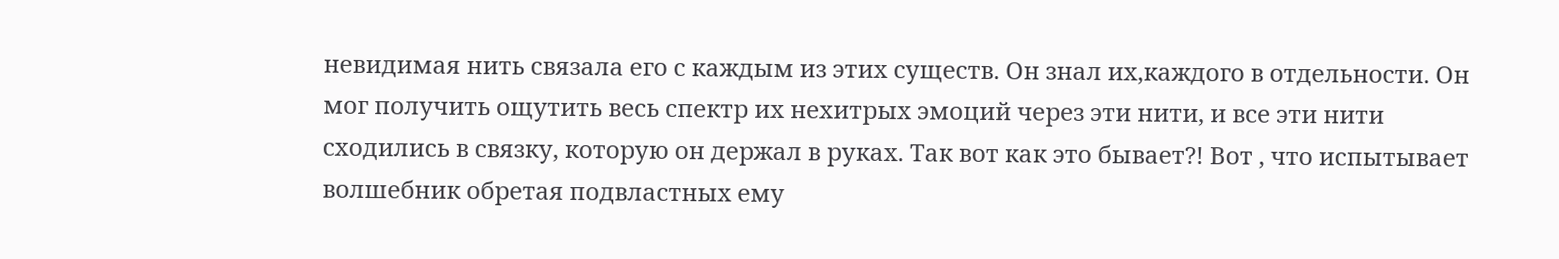невидимая нить связала его с каждым из этих существ. Он знал их,каждого в отдельности. Он мог получить ощутить весь спектр их нехитрых эмоций через эти нити, и все эти нити сходились в связку, которую он держал в руках. Так вот как это бывает?! Вот , что испытывает волшебник обретая подвластных ему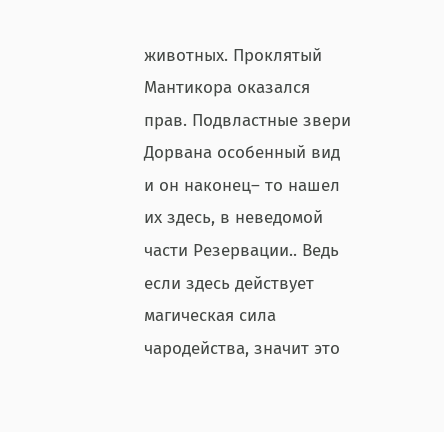животных. Проклятый Мантикора оказался прав. Подвластные звери Дорвана особенный вид и он наконец– то нашел их здесь, в неведомой части Резервации.. Ведь если здесь действует магическая сила чародейства, значит это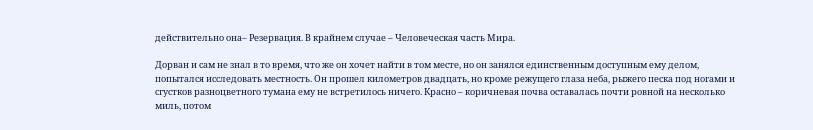действительно она– Резервация. В крайнем случае – Человеческая часть Мира.

Дорван и сам не знал в то время, что же он хочет найти в том месте, но он занялся единственным доступным ему делом, попытался исследовать местность. Он прошел километров двадцать, но кроме режущего глаза неба, рыжего песка под ногами и сгустков разноцветного тумана ему не встретилось ничего. Красно – коричневая почва оставалась почти ровной на несколько миль, потом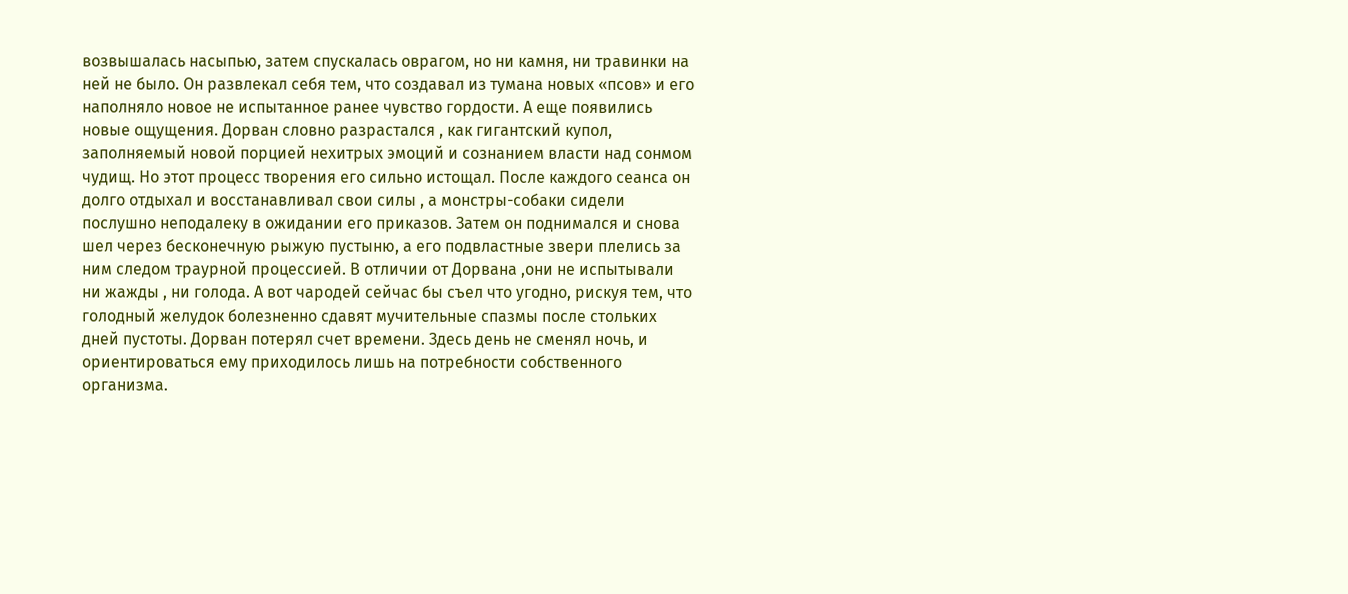возвышалась насыпью, затем спускалась оврагом, но ни камня, ни травинки на ней не было. Он развлекал себя тем, что создавал из тумана новых «псов» и его наполняло новое не испытанное ранее чувство гордости. А еще появились новые ощущения. Дорван словно разрастался , как гигантский купол, заполняемый новой порцией нехитрых эмоций и сознанием власти над сонмом чудищ. Но этот процесс творения его сильно истощал. После каждого сеанса он долго отдыхал и восстанавливал свои силы , а монстры-собаки сидели послушно неподалеку в ожидании его приказов. Затем он поднимался и снова шел через бесконечную рыжую пустыню, а его подвластные звери плелись за ним следом траурной процессией. В отличии от Дорвана ,они не испытывали ни жажды , ни голода. А вот чародей сейчас бы съел что угодно, рискуя тем, что голодный желудок болезненно сдавят мучительные спазмы после стольких дней пустоты. Дорван потерял счет времени. Здесь день не сменял ночь, и ориентироваться ему приходилось лишь на потребности собственного организма.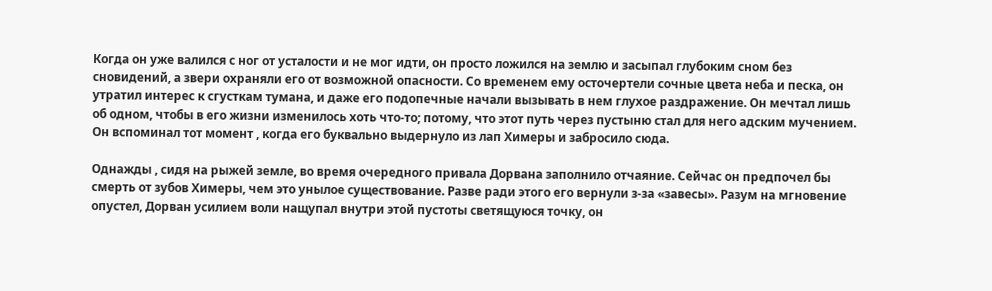Когда он уже валился с ног от усталости и не мог идти, он просто ложился на землю и засыпал глубоким сном без сновидений, а звери охраняли его от возможной опасности. Со временем ему осточертели сочные цвета неба и песка, он утратил интерес к сгусткам тумана, и даже его подопечные начали вызывать в нем глухое раздражение. Он мечтал лишь об одном, чтобы в его жизни изменилось хоть что-то; потому, что этот путь через пустыню стал для него адским мучением. Он вспоминал тот момент , когда его буквально выдернуло из лап Химеры и забросило сюда.

Однажды , сидя на рыжей земле, во время очередного привала Дорвана заполнило отчаяние. Сейчас он предпочел бы смерть от зубов Химеры, чем это унылое существование. Разве ради этого его вернули з-за «завесы». Разум на мгновение опустел, Дорван усилием воли нащупал внутри этой пустоты светящуюся точку, он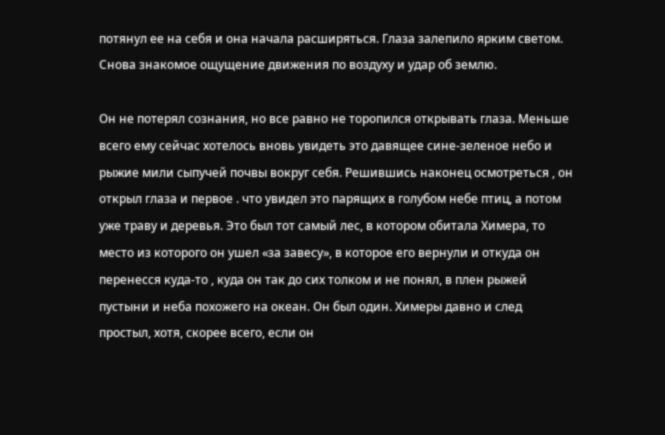потянул ее на себя и она начала расширяться. Глаза залепило ярким светом. Снова знакомое ощущение движения по воздуху и удар об землю.

Он не потерял сознания, но все равно не торопился открывать глаза. Меньше всего ему сейчас хотелось вновь увидеть это давящее сине-зеленое небо и рыжие мили сыпучей почвы вокруг себя. Решившись наконец осмотреться , он открыл глаза и первое . что увидел это парящих в голубом небе птиц, а потом уже траву и деревья. Это был тот самый лес, в котором обитала Химера, то место из которого он ушел «за завесу», в которое его вернули и откуда он перенесся куда-то , куда он так до сих толком и не понял, в плен рыжей пустыни и неба похожего на океан. Он был один. Химеры давно и след простыл, хотя, скорее всего, если он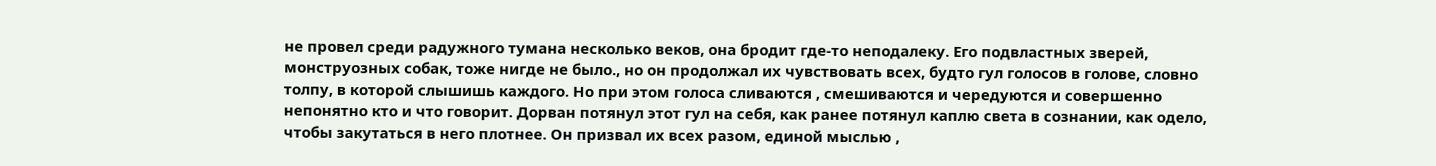не провел среди радужного тумана несколько веков, она бродит где-то неподалеку. Его подвластных зверей, монструозных собак, тоже нигде не было., но он продолжал их чувствовать всех, будто гул голосов в голове, словно толпу, в которой слышишь каждого. Но при этом голоса сливаются , смешиваются и чередуются и совершенно непонятно кто и что говорит. Дорван потянул этот гул на себя, как ранее потянул каплю света в сознании, как одело, чтобы закутаться в него плотнее. Он призвал их всех разом, единой мыслью ,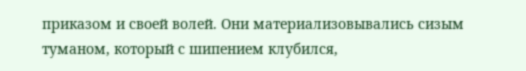приказом и своей волей. Они материализовывались сизым туманом, который с шипением клубился,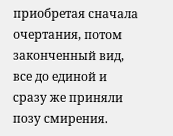приобретая сначала очертания, потом законченный вид, все до единой и сразу же приняли позу смирения.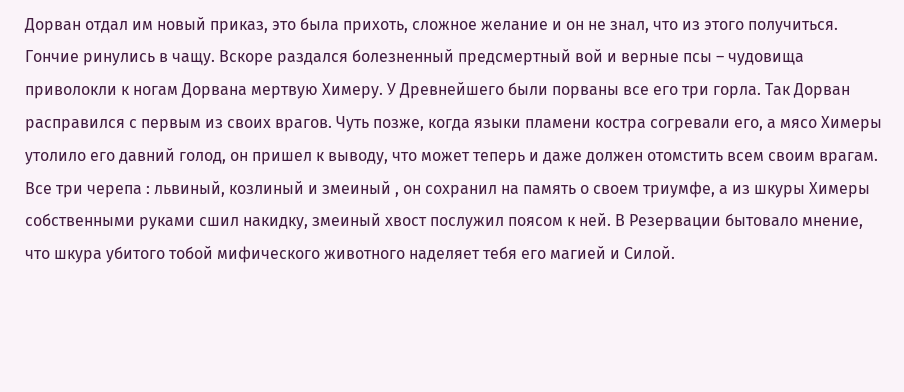Дорван отдал им новый приказ, это была прихоть, сложное желание и он не знал, что из этого получиться. Гончие ринулись в чащу. Вскоре раздался болезненный предсмертный вой и верные псы – чудовища приволокли к ногам Дорвана мертвую Химеру. У Древнейшего были порваны все его три горла. Так Дорван расправился с первым из своих врагов. Чуть позже, когда языки пламени костра согревали его, а мясо Химеры утолило его давний голод, он пришел к выводу, что может теперь и даже должен отомстить всем своим врагам. Все три черепа : львиный, козлиный и змеиный , он сохранил на память о своем триумфе, а из шкуры Химеры собственными руками сшил накидку, змеиный хвост послужил поясом к ней. В Резервации бытовало мнение, что шкура убитого тобой мифического животного наделяет тебя его магией и Силой.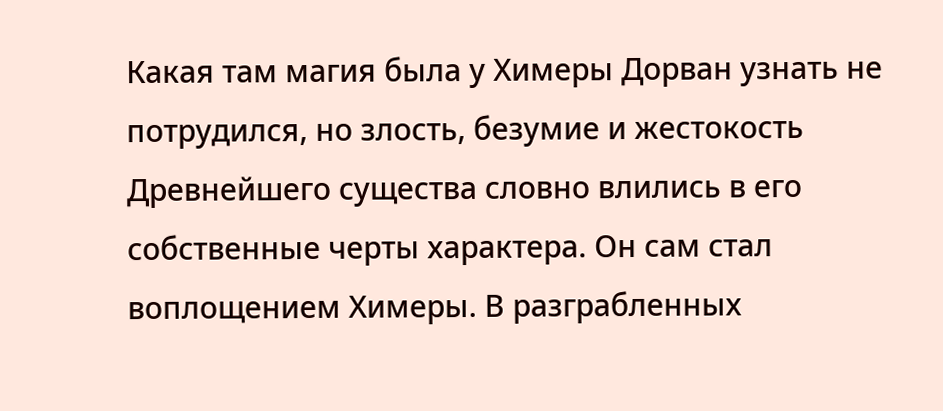Какая там магия была у Химеры Дорван узнать не потрудился, но злость, безумие и жестокость Древнейшего существа словно влились в его собственные черты характера. Он сам стал воплощением Химеры. В разграбленных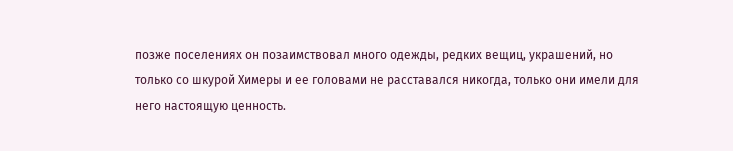позже поселениях он позаимствовал много одежды, редких вещиц, украшений, но только со шкурой Химеры и ее головами не расставался никогда, только они имели для него настоящую ценность.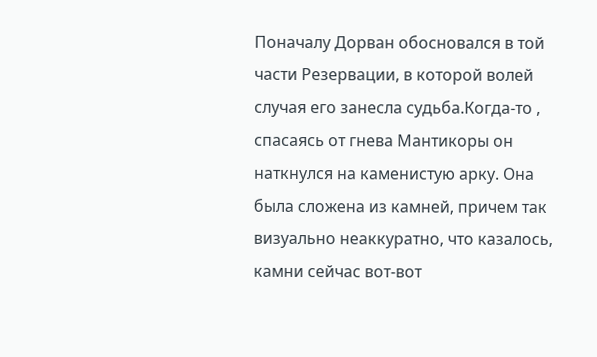Поначалу Дорван обосновался в той части Резервации, в которой волей случая его занесла судьба.Когда-то , спасаясь от гнева Мантикоры он наткнулся на каменистую арку. Она была сложена из камней, причем так визуально неаккуратно, что казалось, камни сейчас вот-вот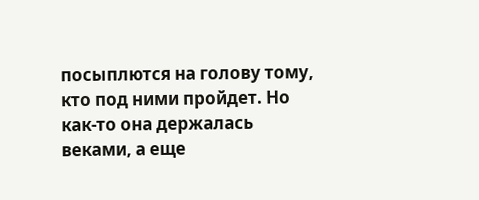посыплются на голову тому, кто под ними пройдет. Но как-то она держалась веками, а еще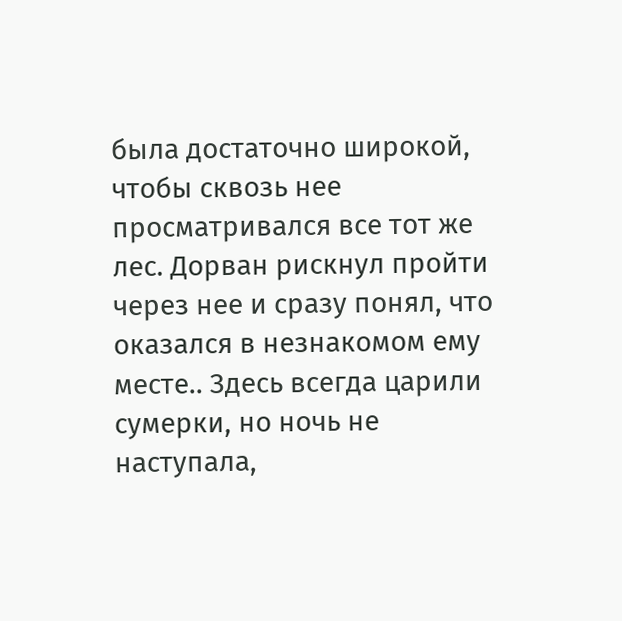была достаточно широкой, чтобы сквозь нее просматривался все тот же лес. Дорван рискнул пройти через нее и сразу понял, что оказался в незнакомом ему месте.. Здесь всегда царили сумерки, но ночь не наступала,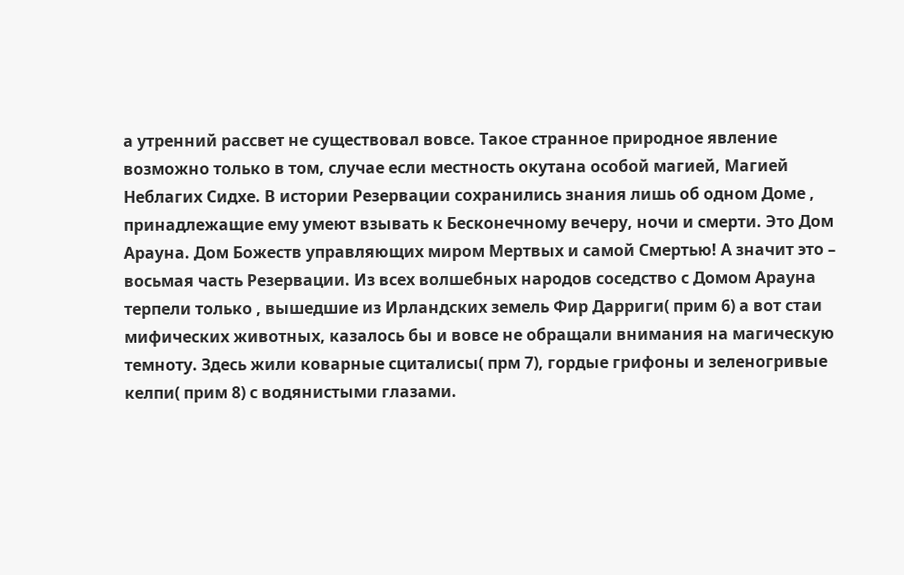а утренний рассвет не существовал вовсе. Такое странное природное явление возможно только в том, случае если местность окутана особой магией, Магией Неблагих Сидхе. В истории Резервации сохранились знания лишь об одном Доме , принадлежащие ему умеют взывать к Бесконечному вечеру, ночи и смерти. Это Дом Арауна. Дом Божеств управляющих миром Мертвых и самой Смертью! А значит это – восьмая часть Резервации. Из всех волшебных народов соседство с Домом Арауна терпели только , вышедшие из Ирландских земель Фир Дарриги( прим 6) а вот стаи мифических животных, казалось бы и вовсе не обращали внимания на магическую темноту. Здесь жили коварные сциталисы( прм 7), гордые грифоны и зеленогривые келпи( прим 8) с водянистыми глазами.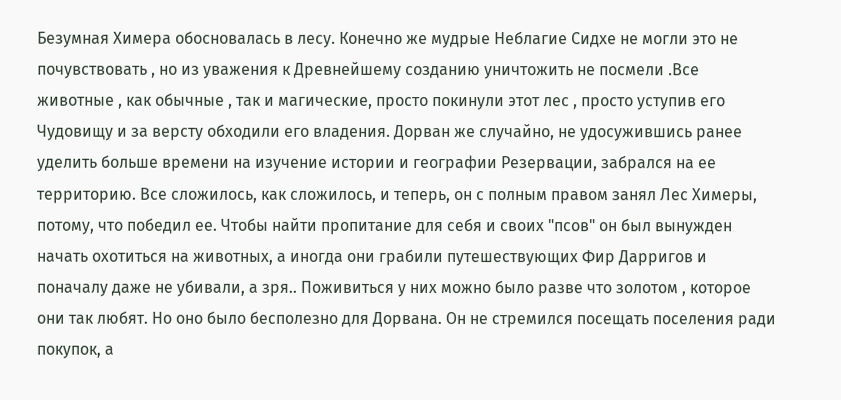Безумная Химера обосновалась в лесу. Конечно же мудрые Неблагие Сидхе не могли это не почувствовать , но из уважения к Древнейшему созданию уничтожить не посмели .Все животные , как обычные , так и магические, просто покинули этот лес , просто уступив его Чудовищу и за версту обходили его владения. Дорван же случайно, не удосужившись ранее уделить больше времени на изучение истории и географии Резервации, забрался на ее территорию. Все сложилось, как сложилось, и теперь, он с полным правом занял Лес Химеры, потому, что победил ее. Чтобы найти пропитание для себя и своих "псов" он был вынужден начать охотиться на животных, а иногда они грабили путешествующих Фир Дарригов и поначалу даже не убивали, а зря.. Поживиться у них можно было разве что золотом , которое они так любят. Но оно было бесполезно для Дорвана. Он не стремился посещать поселения ради покупок, а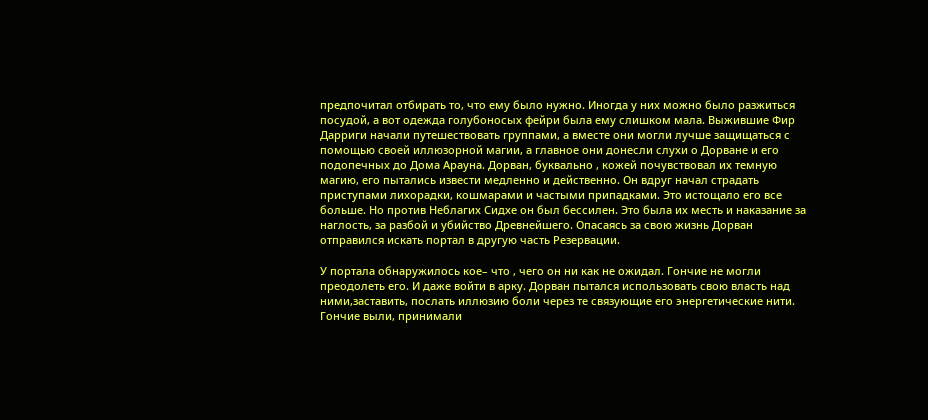предпочитал отбирать то, что ему было нужно. Иногда у них можно было разжиться посудой, а вот одежда голубоносых фейри была ему слишком мала. Выжившие Фир Дарриги начали путешествовать группами, а вместе они могли лучше защищаться с помощью своей иллюзорной магии, а главное они донесли слухи о Дорване и его подопечных до Дома Арауна. Дорван, буквально , кожей почувствовал их темную магию, его пытались извести медленно и действенно. Он вдруг начал страдать приступами лихорадки, кошмарами и частыми припадками. Это истощало его все больше. Но против Неблагих Сидхе он был бессилен. Это была их месть и наказание за наглость, за разбой и убийство Древнейшего. Опасаясь за свою жизнь Дорван отправился искать портал в другую часть Резервации.

У портала обнаружилось кое– что , чего он ни как не ожидал. Гончие не могли преодолеть его. И даже войти в арку. Дорван пытался использовать свою власть над ними,заставить, послать иллюзию боли через те связующие его энергетические нити. Гончие выли, принимали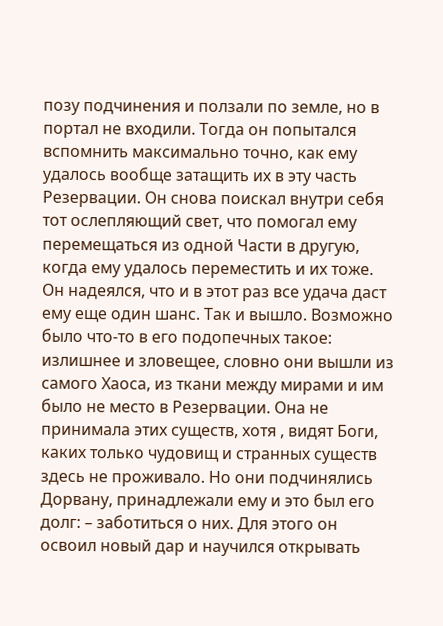позу подчинения и ползали по земле, но в портал не входили. Тогда он попытался вспомнить максимально точно, как ему удалось вообще затащить их в эту часть Резервации. Он снова поискал внутри себя тот ослепляющий свет, что помогал ему перемещаться из одной Части в другую, когда ему удалось переместить и их тоже. Он надеялся, что и в этот раз все удача даст ему еще один шанс. Так и вышло. Возможно было что-то в его подопечных такое: излишнее и зловещее, словно они вышли из самого Хаоса, из ткани между мирами и им было не место в Резервации. Она не принимала этих существ, хотя , видят Боги, каких только чудовищ и странных существ здесь не проживало. Но они подчинялись Дорвану, принадлежали ему и это был его долг: – заботиться о них. Для этого он освоил новый дар и научился открывать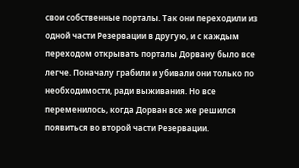свои собственные порталы. Так они переходили из одной части Резервации в другую, и с каждым переходом открывать порталы Дорвану было все легче. Поначалу грабили и убивали они только по необходимости, ради выживания. Но все переменилось, когда Дорван все же решился появиться во второй части Резервации.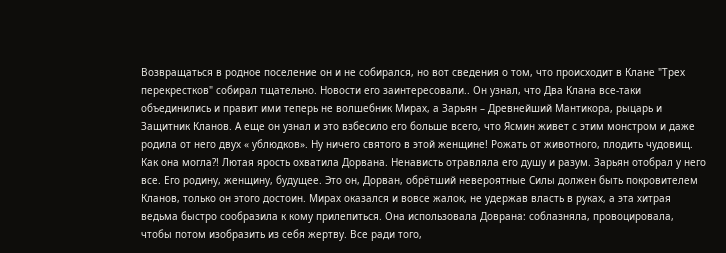Возвращаться в родное поселение он и не собирался, но вот сведения о том, что происходит в Клане "Трех перекрестков" собирал тщательно. Новости его заинтересовали.. Он узнал, что Два Клана все-таки объединились и правит ими теперь не волшебник Мирах, а Зарьян – Древнейший Мантикора, рыцарь и Защитник Кланов. А еще он узнал и это взбесило его больше всего, что Ясмин живет с этим монстром и даже родила от него двух « ублюдков». Ну ничего святого в этой женщине! Рожать от животного, плодить чудовищ. Как она могла?! Лютая ярость охватила Дорвана. Ненависть отравляла его душу и разум. Зарьян отобрал у него все. Его родину, женщину, будущее. Это он, Дорван, обрётший невероятные Силы должен быть покровителем Кланов, только он этого достоин. Мирах оказался и вовсе жалок, не удержав власть в руках, а эта хитрая ведьма быстро сообразила к кому прилепиться. Она использовала Доврана: соблазняла, провоцировала, чтобы потом изобразить из себя жертву. Все ради того,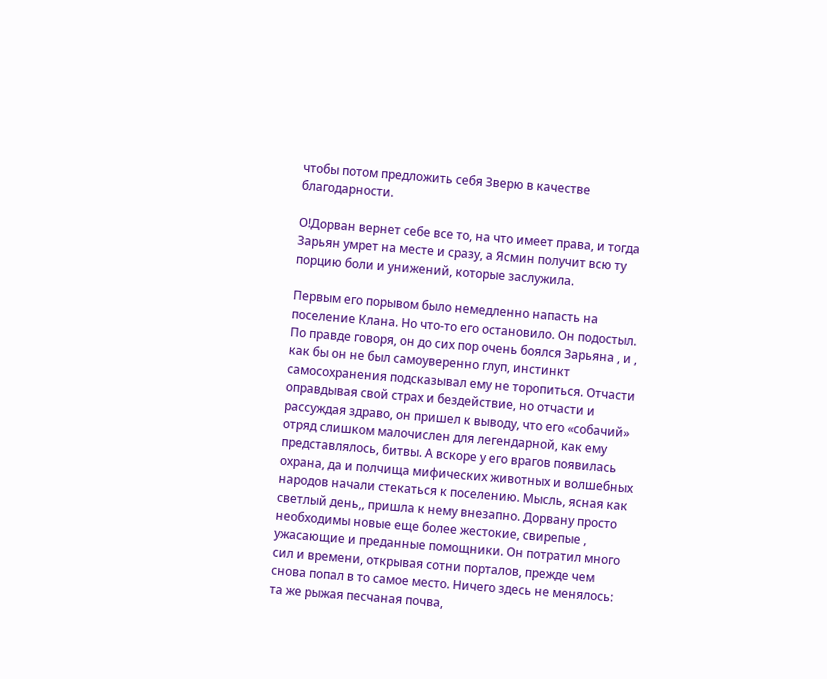чтобы потом предложить себя Зверю в качестве благодарности.

О!Дорван вернет себе все то, на что имеет права, и тогда Зарьян умрет на месте и сразу, а Ясмин получит всю ту порцию боли и унижений, которые заслужила.

Первым его порывом было немедленно напасть на поселение Клана. Но что-то его остановило. Он подостыл. По правде говоря, он до сих пор очень боялся Зарьяна , и , как бы он не был самоуверенно глуп, инстинкт самосохранения подсказывал ему не торопиться. Отчасти оправдывая свой страх и бездействие, но отчасти и рассуждая здраво, он пришел к выводу, что его «собачий» отряд слишком малочислен для легендарной, как ему представлялось, битвы. А вскоре у его врагов появилась охрана, да и полчища мифических животных и волшебных народов начали стекаться к поселению. Мысль, ясная как светлый день,, пришла к нему внезапно. Дорвану просто необходимы новые еще более жестокие, свирепые , ужасающие и преданные помощники. Он потратил много сил и времени, открывая сотни порталов, прежде чем снова попал в то самое место. Ничего здесь не менялось: та же рыжая песчаная почва,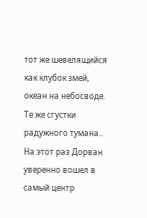тот же шевелящийся как клубок змей, океан на небосводе. Те же сгустки радужного тумана.. На этот раз Дорван уверенно вошел в самый центр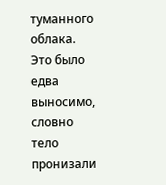туманного облака. Это было едва выносимо, словно тело пронизали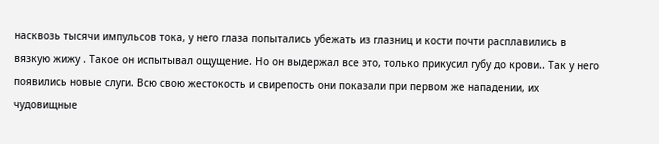насквозь тысячи импульсов тока, у него глаза попытались убежать из глазниц и кости почти расплавились в вязкую жижу . Такое он испытывал ощущение. Но он выдержал все это, только прикусил губу до крови.. Так у него появились новые слуги. Всю свою жестокость и свирепость они показали при первом же нападении, их чудовищные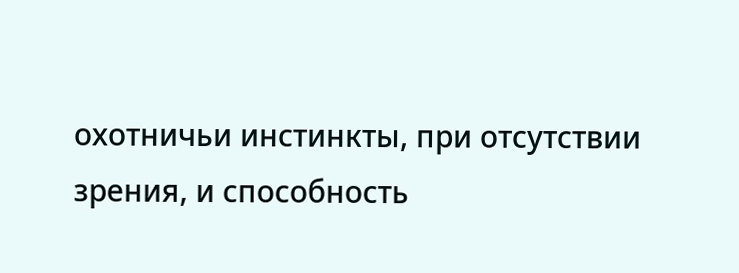охотничьи инстинкты, при отсутствии зрения, и способность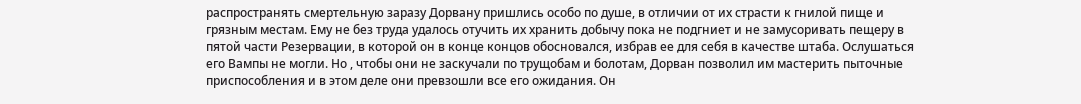распространять смертельную заразу Дорвану пришлись особо по душе, в отличии от их страсти к гнилой пище и грязным местам. Ему не без труда удалось отучить их хранить добычу пока не подгниет и не замусоривать пещеру в пятой части Резервации, в которой он в конце концов обосновался, избрав ее для себя в качестве штаба. Ослушаться его Вампы не могли. Но , чтобы они не заскучали по трущобам и болотам, Дорван позволил им мастерить пыточные приспособления и в этом деле они превзошли все его ожидания. Он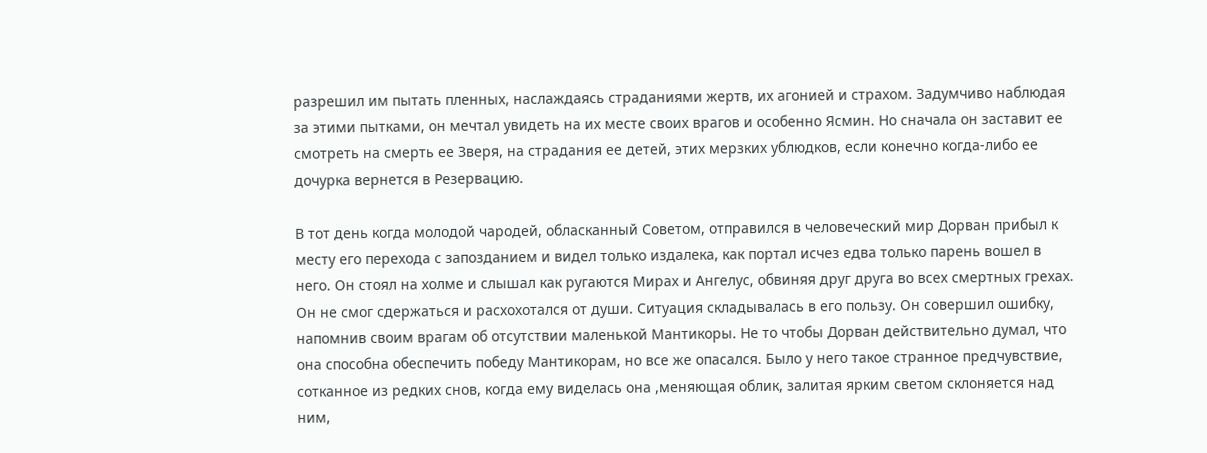разрешил им пытать пленных, наслаждаясь страданиями жертв, их агонией и страхом. Задумчиво наблюдая за этими пытками, он мечтал увидеть на их месте своих врагов и особенно Ясмин. Но сначала он заставит ее смотреть на смерть ее Зверя, на страдания ее детей, этих мерзких ублюдков, если конечно когда-либо ее дочурка вернется в Резервацию.

В тот день когда молодой чародей, обласканный Советом, отправился в человеческий мир Дорван прибыл к месту его перехода с запозданием и видел только издалека, как портал исчез едва только парень вошел в него. Он стоял на холме и слышал как ругаются Мирах и Ангелус, обвиняя друг друга во всех смертных грехах. Он не смог сдержаться и расхохотался от души. Ситуация складывалась в его пользу. Он совершил ошибку, напомнив своим врагам об отсутствии маленькой Мантикоры. Не то чтобы Дорван действительно думал, что она способна обеспечить победу Мантикорам, но все же опасался. Было у него такое странное предчувствие, сотканное из редких снов, когда ему виделась она ,меняющая облик, залитая ярким светом склоняется над ним,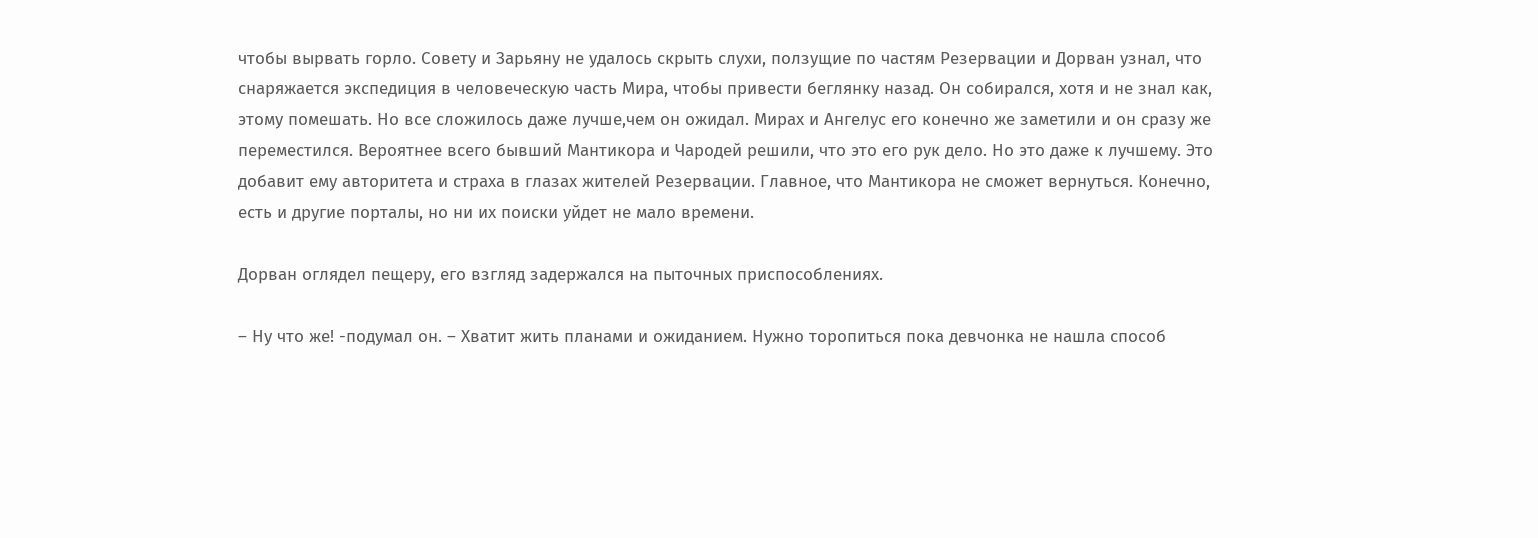чтобы вырвать горло. Совету и Зарьяну не удалось скрыть слухи, ползущие по частям Резервации и Дорван узнал, что снаряжается экспедиция в человеческую часть Мира, чтобы привести беглянку назад. Он собирался, хотя и не знал как, этому помешать. Но все сложилось даже лучше,чем он ожидал. Мирах и Ангелус его конечно же заметили и он сразу же переместился. Вероятнее всего бывший Мантикора и Чародей решили, что это его рук дело. Но это даже к лучшему. Это добавит ему авторитета и страха в глазах жителей Резервации. Главное, что Мантикора не сможет вернуться. Конечно, есть и другие порталы, но ни их поиски уйдет не мало времени.

Дорван оглядел пещеру, его взгляд задержался на пыточных приспособлениях.

– Ну что же! -подумал он. – Хватит жить планами и ожиданием. Нужно торопиться пока девчонка не нашла способ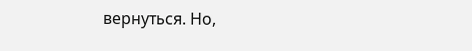вернуться. Но,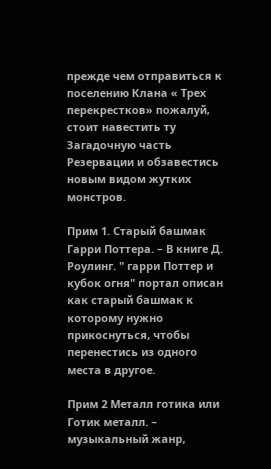прежде чем отправиться к поселению Клана « Трех перекрестков» пожалуй, стоит навестить ту Загадочную часть Резервации и обзавестись новым видом жутких монстров.

Прим 1. Старый башмак Гарри Поттера. – В книге Д. Роулинг. " гарри Поттер и кубок огня" портал описан как старый башмак к которому нужно прикоснуться, чтобы перенестись из одного места в другое.

Прим 2 Металл готика или Готик металл. – музыкальный жанр,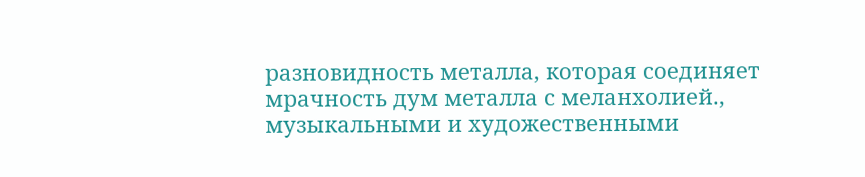разновидность металла, которая соединяет мрачность дум металла с меланхолией., музыкальными и художественными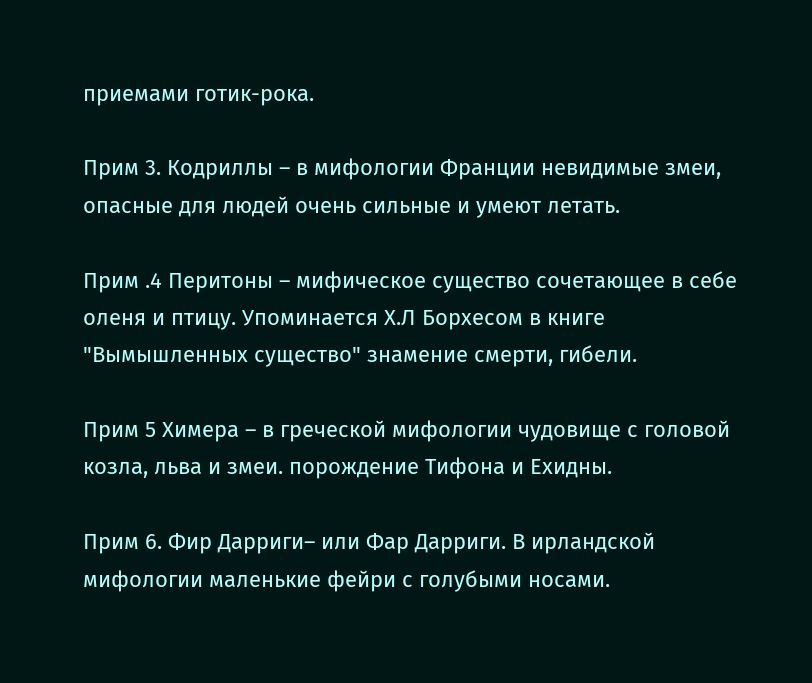приемами готик-рока.

Прим 3. Кодриллы – в мифологии Франции невидимые змеи, опасные для людей очень сильные и умеют летать.

Прим .4 Перитоны – мифическое существо сочетающее в себе оленя и птицу. Упоминается Х.Л Борхесом в книге "Вымышленных существо" знамение смерти, гибели.

Прим 5 Химера – в греческой мифологии чудовище с головой козла, льва и змеи. порождение Тифона и Ехидны.

Прим 6. Фир Дарриги– или Фар Дарриги. В ирландской мифологии маленькие фейри с голубыми носами.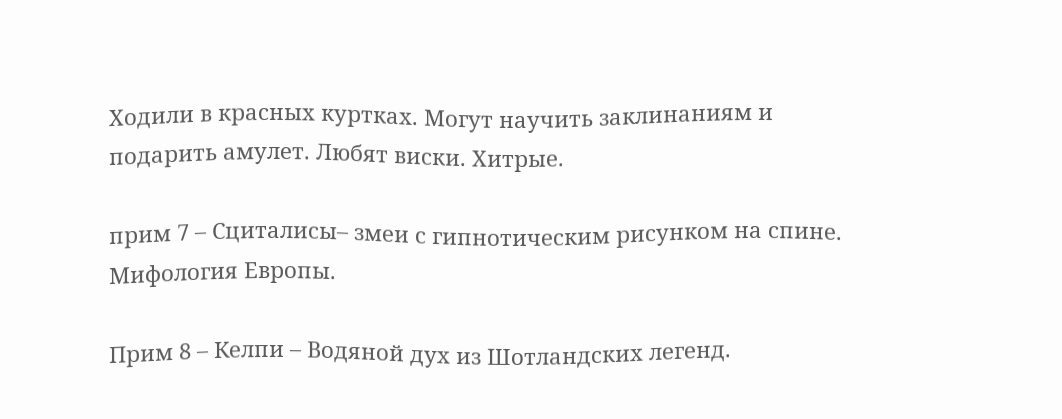Ходили в красных куртках. Могут научить заклинаниям и подарить амулет. Любят виски. Хитрые.

прим 7 – Сциталисы– змеи с гипнотическим рисунком на спине. Мифология Европы.

Прим 8 – Келпи – Водяной дух из Шотландских легенд.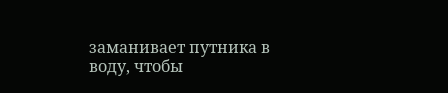заманивает путника в воду, чтобы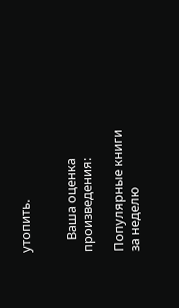утопить.


    Ваша оценка произведения:

Популярные книги за неделю